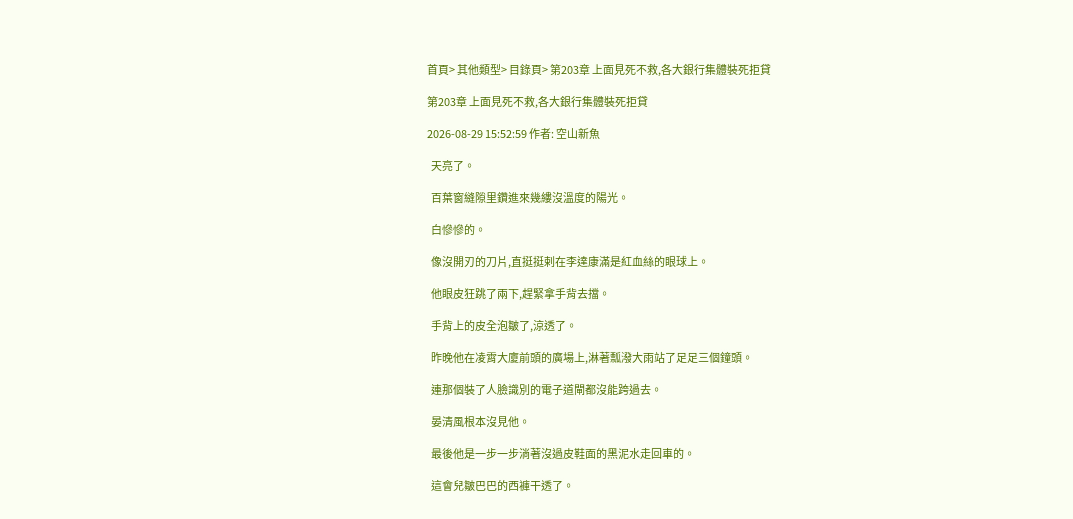首頁> 其他類型> 目錄頁> 第203章 上面見死不救,各大銀行集體裝死拒貸

第203章 上面見死不救,各大銀行集體裝死拒貸

2026-08-29 15:52:59 作者: 空山新魚

  天亮了。

  百葉窗縫隙里鑽進來幾縷沒溫度的陽光。

  白慘慘的。

  像沒開刃的刀片,直挺挺剌在李達康滿是紅血絲的眼球上。

  他眼皮狂跳了兩下,趕緊拿手背去擋。

  手背上的皮全泡皺了,涼透了。

  昨晚他在凌霄大廈前頭的廣場上,淋著瓢潑大雨站了足足三個鐘頭。

  連那個裝了人臉識別的電子道閘都沒能跨過去。

  晏清風根本沒見他。

  最後他是一步一步淌著沒過皮鞋面的黑泥水走回車的。

  這會兒皺巴巴的西褲干透了。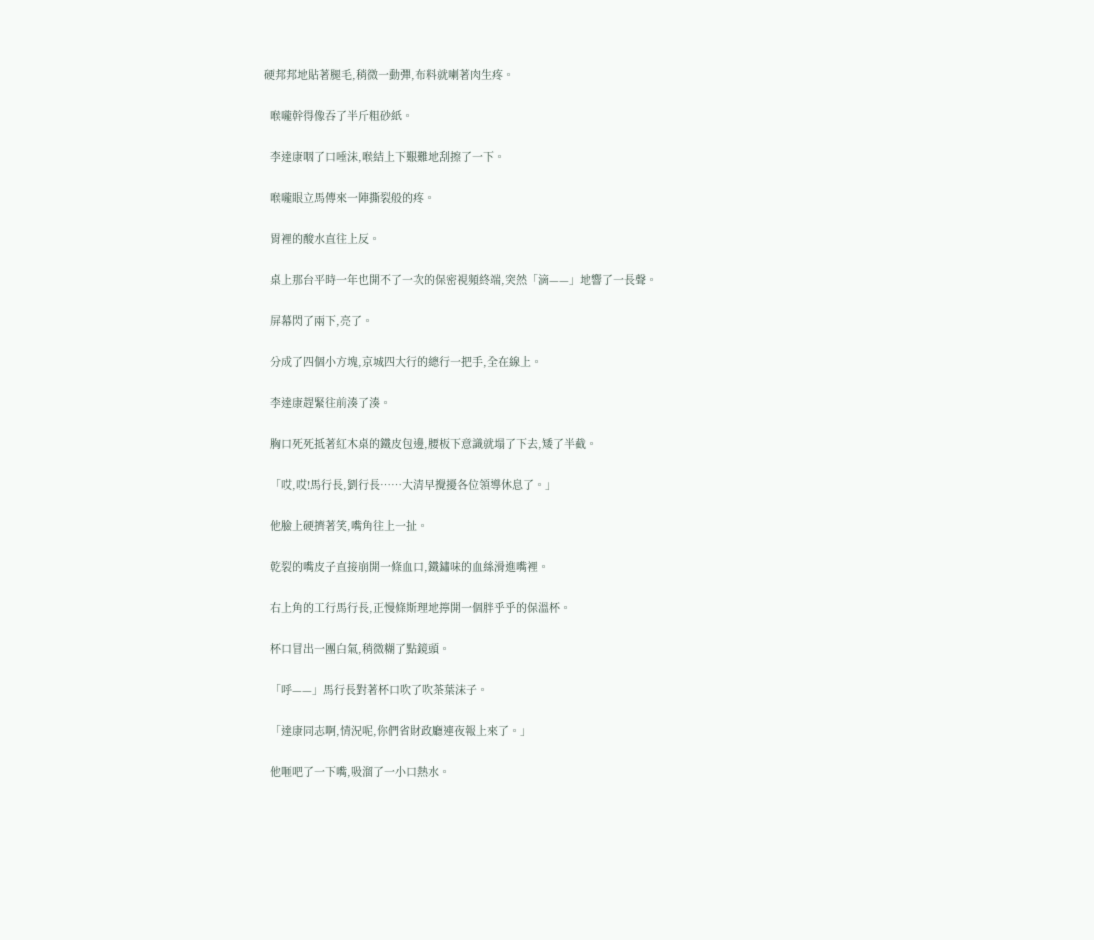硬邦邦地貼著腿毛,稍微一動彈,布料就喇著肉生疼。

  喉嚨幹得像吞了半斤粗砂紙。

  李達康咽了口唾沫,喉結上下艱難地刮擦了一下。

  喉嚨眼立馬傳來一陣撕裂般的疼。

  胃裡的酸水直往上反。

  桌上那台平時一年也開不了一次的保密視頻終端,突然「滴——」地響了一長聲。

  屏幕閃了兩下,亮了。

  分成了四個小方塊,京城四大行的總行一把手,全在線上。

  李達康趕緊往前湊了湊。

  胸口死死抵著紅木桌的鐵皮包邊,腰板下意識就塌了下去,矮了半截。

  「哎,哎!馬行長,劉行長……大清早攪擾各位領導休息了。」

  他臉上硬擠著笑,嘴角往上一扯。

  乾裂的嘴皮子直接崩開一條血口,鐵鏽味的血絲滑進嘴裡。

  右上角的工行馬行長,正慢條斯理地擰開一個胖乎乎的保溫杯。

  杯口冒出一團白氣,稍微糊了點鏡頭。

  「呼——」馬行長對著杯口吹了吹茶葉沫子。

  「達康同志啊,情況呢,你們省財政廳連夜報上來了。」

  他咂吧了一下嘴,吸溜了一小口熱水。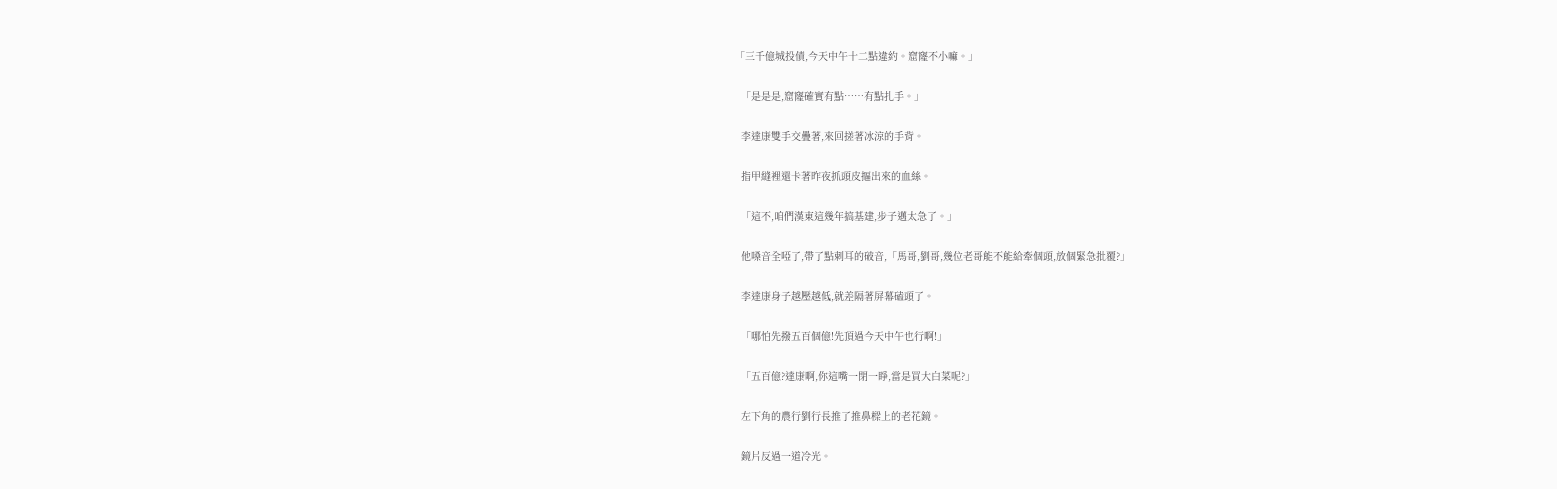「三千億城投債,今天中午十二點違約。窟窿不小嘛。」

  「是是是,窟窿確實有點……有點扎手。」

  李達康雙手交疊著,來回搓著冰涼的手背。

  指甲縫裡還卡著昨夜抓頭皮摳出來的血絲。

  「這不,咱們漢東這幾年搞基建,步子邁太急了。」

  他嗓音全啞了,帶了點刺耳的破音,「馬哥,劉哥,幾位老哥能不能給牽個頭,放個緊急批覆?」

  李達康身子越壓越低,就差隔著屏幕磕頭了。

  「哪怕先撥五百個億!先頂過今天中午也行啊!」

  「五百億?達康啊,你這嘴一閉一睜,當是買大白菜呢?」

  左下角的農行劉行長推了推鼻樑上的老花鏡。

  鏡片反過一道冷光。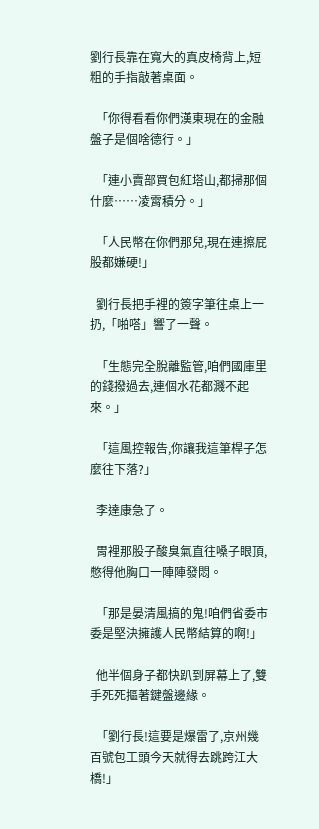劉行長靠在寬大的真皮椅背上,短粗的手指敲著桌面。

  「你得看看你們漢東現在的金融盤子是個啥德行。」

  「連小賣部買包紅塔山,都掃那個什麼……凌霄積分。」

  「人民幣在你們那兒,現在連擦屁股都嫌硬!」

  劉行長把手裡的簽字筆往桌上一扔,「啪嗒」響了一聲。

  「生態完全脫離監管,咱們國庫里的錢撥過去,連個水花都濺不起來。」

  「這風控報告,你讓我這筆桿子怎麼往下落?」

  李達康急了。

  胃裡那股子酸臭氣直往嗓子眼頂,憋得他胸口一陣陣發悶。

  「那是晏清風搞的鬼!咱們省委市委是堅決擁護人民幣結算的啊!」

  他半個身子都快趴到屏幕上了,雙手死死摳著鍵盤邊緣。

  「劉行長!這要是爆雷了,京州幾百號包工頭今天就得去跳跨江大橋!」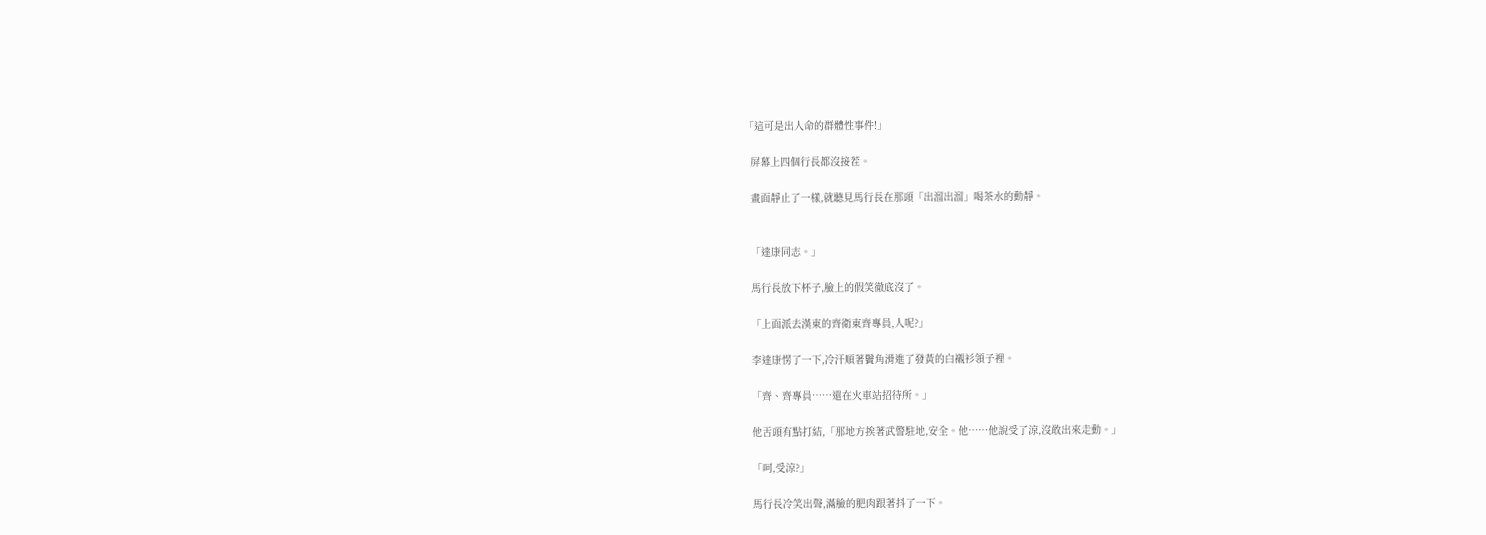「這可是出人命的群體性事件!」

  屏幕上四個行長都沒接茬。

  畫面靜止了一樣,就聽見馬行長在那頭「出溜出溜」喝茶水的動靜。


  「達康同志。」

  馬行長放下杯子,臉上的假笑徹底沒了。

  「上面派去漢東的齊衛東齊專員,人呢?」

  李達康愣了一下,冷汗順著鬢角滑進了發黃的白襯衫領子裡。

  「齊、齊專員……還在火車站招待所。」

  他舌頭有點打結,「那地方挨著武警駐地,安全。他……他說受了涼,沒敢出來走動。」

  「呵,受涼?」

  馬行長冷笑出聲,滿臉的肥肉跟著抖了一下。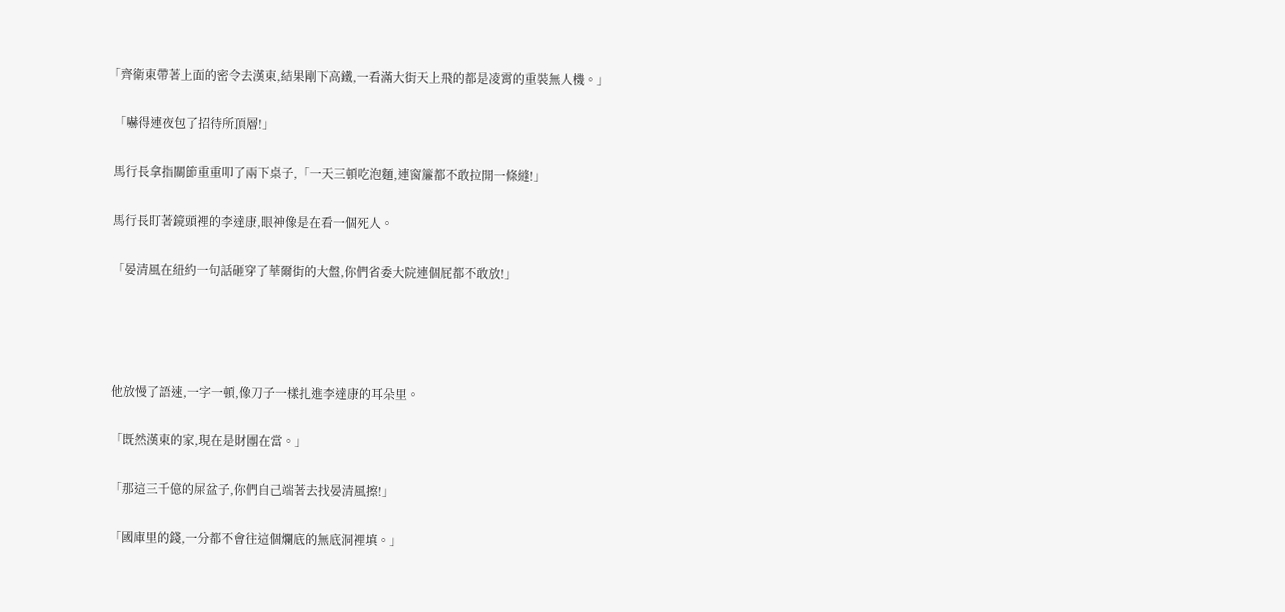「齊衛東帶著上面的密令去漢東,結果剛下高鐵,一看滿大街天上飛的都是凌霄的重裝無人機。」

  「嚇得連夜包了招待所頂層!」

  馬行長拿指關節重重叩了兩下桌子,「一天三頓吃泡麵,連窗簾都不敢拉開一條縫!」

  馬行長盯著鏡頭裡的李達康,眼神像是在看一個死人。

  「晏清風在紐約一句話砸穿了華爾街的大盤,你們省委大院連個屁都不敢放!」




  他放慢了語速,一字一頓,像刀子一樣扎進李達康的耳朵里。

  「既然漢東的家,現在是財團在當。」

  「那這三千億的屎盆子,你們自己端著去找晏清風擦!」

  「國庫里的錢,一分都不會往這個爛底的無底洞裡填。」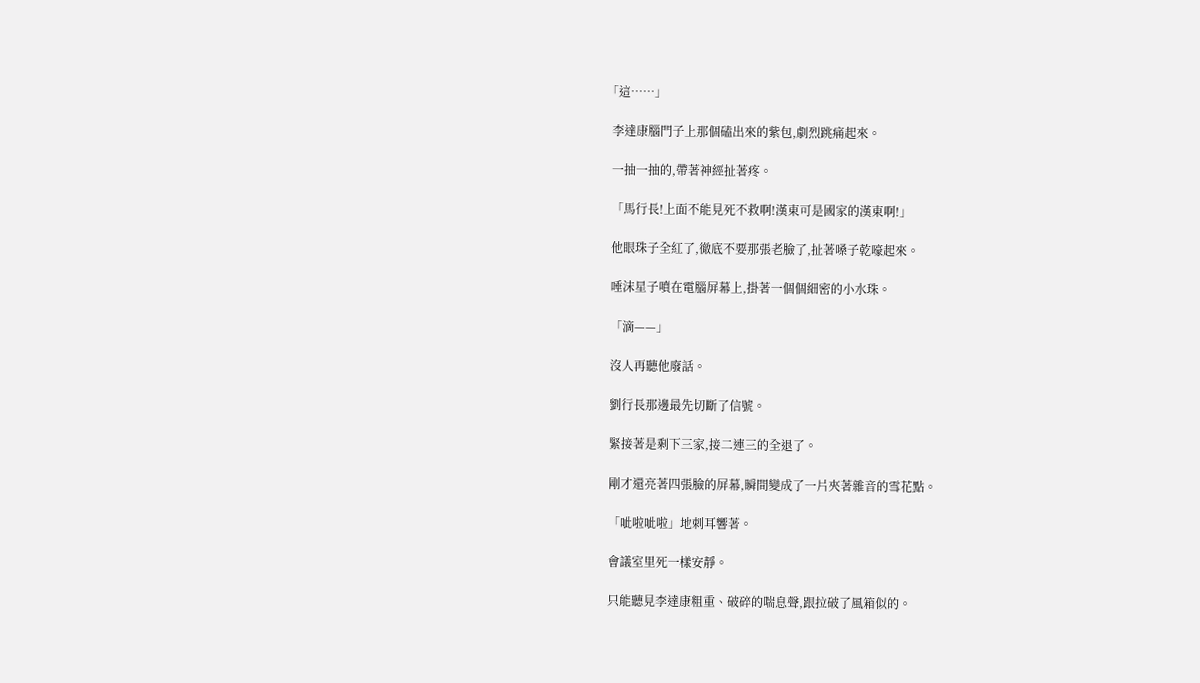「這……」

  李達康腦門子上那個磕出來的紫包,劇烈跳痛起來。

  一抽一抽的,帶著神經扯著疼。

  「馬行長!上面不能見死不救啊!漢東可是國家的漢東啊!」

  他眼珠子全紅了,徹底不要那張老臉了,扯著嗓子乾嚎起來。

  唾沫星子噴在電腦屏幕上,掛著一個個細密的小水珠。

  「滴——」

  沒人再聽他廢話。

  劉行長那邊最先切斷了信號。

  緊接著是剩下三家,接二連三的全退了。

  剛才還亮著四張臉的屏幕,瞬間變成了一片夾著雜音的雪花點。

  「呲啦呲啦」地刺耳響著。

  會議室里死一樣安靜。

  只能聽見李達康粗重、破碎的喘息聲,跟拉破了風箱似的。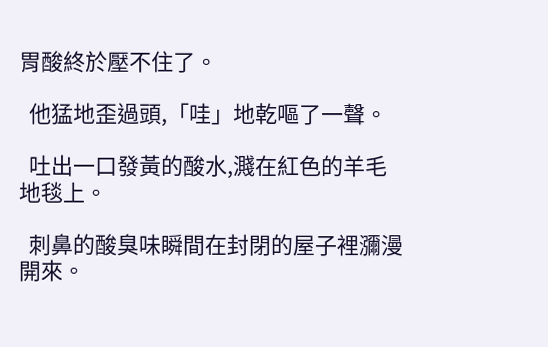胃酸終於壓不住了。

  他猛地歪過頭,「哇」地乾嘔了一聲。

  吐出一口發黃的酸水,濺在紅色的羊毛地毯上。

  刺鼻的酸臭味瞬間在封閉的屋子裡瀰漫開來。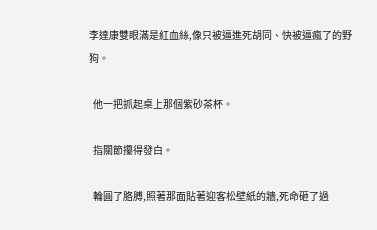李達康雙眼滿是紅血絲,像只被逼進死胡同、快被逼瘋了的野狗。

  他一把抓起桌上那個紫砂茶杯。

  指關節攥得發白。

  輪圓了胳膊,照著那面貼著迎客松壁紙的牆,死命砸了過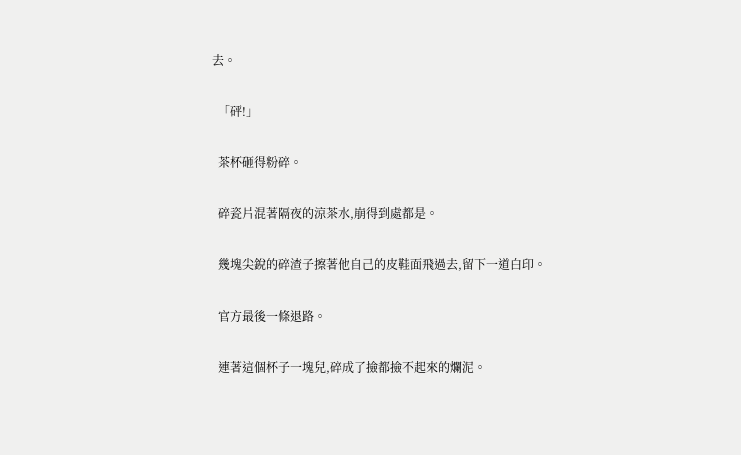去。

  「砰!」

  茶杯砸得粉碎。

  碎瓷片混著隔夜的涼茶水,崩得到處都是。

  幾塊尖銳的碎渣子擦著他自己的皮鞋面飛過去,留下一道白印。

  官方最後一條退路。

  連著這個杯子一塊兒,碎成了撿都撿不起來的爛泥。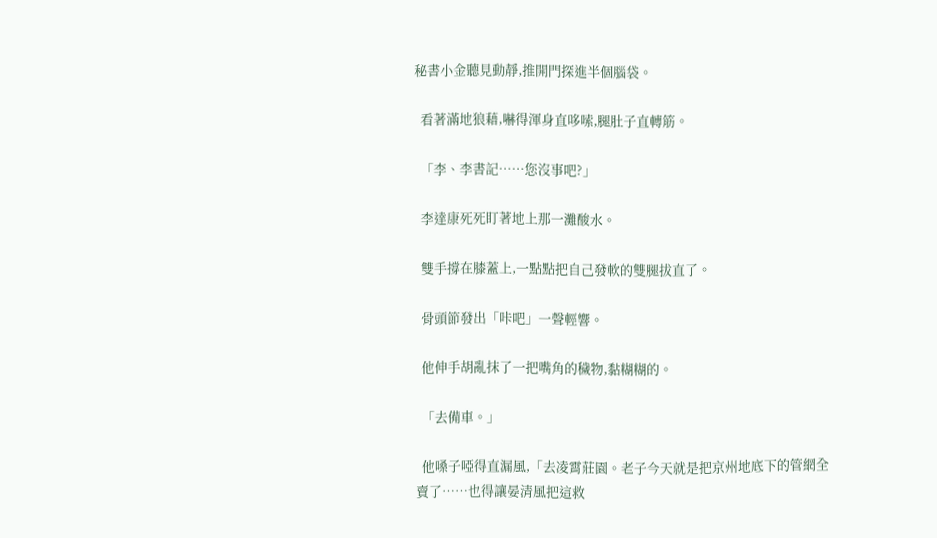秘書小金聽見動靜,推開門探進半個腦袋。

  看著滿地狼藉,嚇得渾身直哆嗦,腿肚子直轉筋。

  「李、李書記……您沒事吧?」

  李達康死死盯著地上那一灘酸水。

  雙手撐在膝蓋上,一點點把自己發軟的雙腿拔直了。

  骨頭節發出「咔吧」一聲輕響。

  他伸手胡亂抹了一把嘴角的穢物,黏糊糊的。

  「去備車。」

  他嗓子啞得直漏風,「去凌霄莊園。老子今天就是把京州地底下的管網全賣了……也得讓晏清風把這救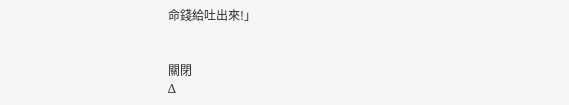命錢給吐出來!」


關閉
Δ